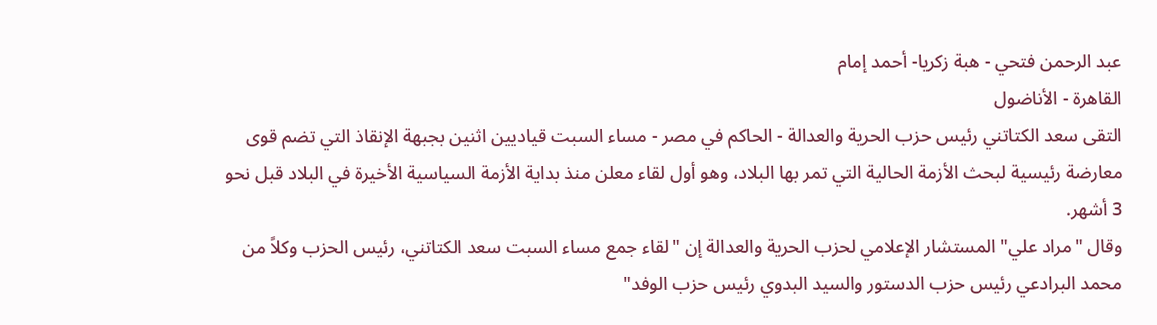عبد الرحمن فتحي - هبة زكريا- أحمد إمام
القاهرة - الأناضول
التقى سعد الكتاتني رئيس حزب الحرية والعدالة - الحاكم في مصر - مساء السبت قياديين اثنين بجبهة الإنقاذ التي تضم قوى معارضة رئيسية لبحث الأزمة الحالية التي تمر بها البلاد، وهو أول لقاء معلن منذ بداية الأزمة السياسية الأخيرة في البلاد قبل نحو 3 أشهر.
وقال "مراد علي" المستشار الإعلامي لحزب الحرية والعدالة إن "لقاء جمع مساء السبت سعد الكتاتني، رئيس الحزب وكلاً من محمد البرادعي رئيس حزب الدستور والسيد البدوي رئيس حزب الوفد"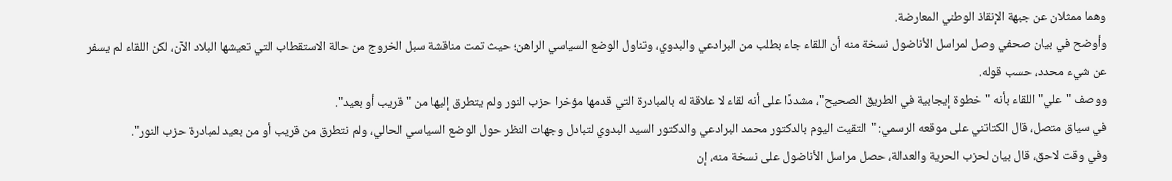وهما ممثلان عن جبهة الإنقاذ الوطني المعارضة.
وأوضح في بيان صحفي وصل لمراسل الأناضول نسخة منه أن اللقاء جاء بطلب من البرادعي والبدوي، وتناول الوضع السياسي الراهن؛ حيث تمت مناقشة سبل الخروج من حالة الاستقطاب التي تعيشها البلاد الآن، لكن اللقاء لم يسفر عن شيء محدد، حسب قوله.
ووصف "علي" اللقاء بأنه "خطوة إيجابية في الطريق الصحيح"، مشددًا على أنه لقاء لا علاقة له بالمبادرة التي قدمها مؤخرا حزب النور ولم يتطرق إليها من "قريب أو بعيد".
في سياق متصل، قال الكتاتني على موقعه الرسمي: "التقيت اليوم بالدكتور محمد البرادعي والدكتور السيد البدوي لتبادل وجهات النظر حول الوضع السياسي الحالي، ولم نتطرق من قريب أو من بعيد لمبادرة حزب النور".
وفي وقت لاحق، قال بيان لحزب الحرية والعدالة، حصل مراسل الأناضول على نسخة منه، إن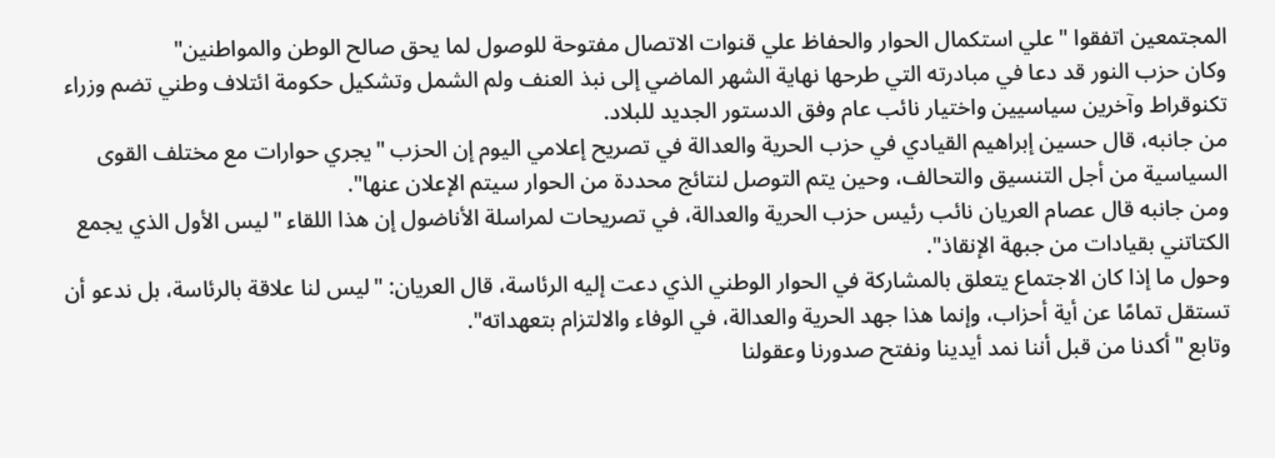المجتمعين اتفقوا "علي استكمال الحوار والحفاظ علي قنوات الاتصال مفتوحة للوصول لما يحق صالح الوطن والمواطنين"
وكان حزب النور قد دعا في مبادرته التي طرحها نهاية الشهر الماضي إلى نبذ العنف ولم الشمل وتشكيل حكومة ائتلاف وطني تضم وزراء تكنوقراط وآخرين سياسيين واختيار نائب عام وفق الدستور الجديد للبلاد.
من جانبه، قال حسين إبراهيم القيادي في حزب الحرية والعدالة في تصريح إعلامي اليوم إن الحزب "يجري حوارات مع مختلف القوى السياسية من أجل التنسيق والتحالف، وحين يتم التوصل لنتائج محددة من الحوار سيتم الإعلان عنها".
ومن جانبه قال عصام العريان نائب رئيس حزب الحرية والعدالة، في تصريحات لمراسلة الأناضول إن هذا اللقاء "ليس الأول الذي يجمع الكتاتني بقيادات من جبهة الإنقاذ".
وحول ما إذا كان الاجتماع يتعلق بالمشاركة في الحوار الوطني الذي دعت إليه الرئاسة، قال العريان: "ليس لنا علاقة بالرئاسة، بل ندعو أن تستقل تمامًا عن أية أحزاب، وإنما هذا جهد الحرية والعدالة، في الوفاء والالتزام بتعهداته".
وتابع "أكدنا من قبل أننا نمد أيدينا ونفتح صدورنا وعقولنا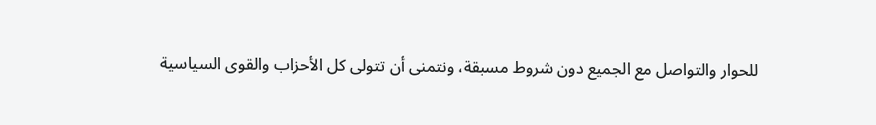للحوار والتواصل مع الجميع دون شروط مسبقة، ونتمنى أن تتولى كل الأحزاب والقوى السياسية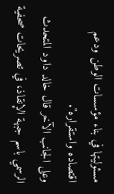مسئوليتها في بناء مؤسسات الوطن ودعم اقتصاده واستقراره".
وعلى الجانب الآخر قال خالد داود المتحدث الرسمي باسم جبهة الإنقاذ، في تصريحات صحفية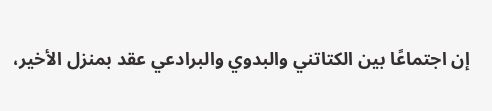إن اجتماعًا بين الكتاتني والبدوي والبرادعي عقد بمنزل الأخير،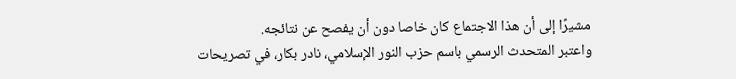مشيرًا إلى أن هذا الاجتماع كان خاصا دون أن يفصح عن نتائجه.
واعتبر المتحدث الرسمي باسم حزب النور الإسلامي، نادر بكار، في تصريحات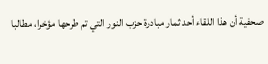صحفية أن هذا اللقاء أحد ثمار مبادرة حزب النور التي تم طرحها مؤخرا، مطالبا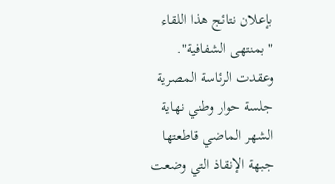بإعلان نتائج هذا اللقاء "بمنتهى الشفافية".
وعقدت الرئاسة المصرية جلسة حوار وطني نهاية الشهر الماضي قاطعتها جبهة الإنقاذ التي وضعت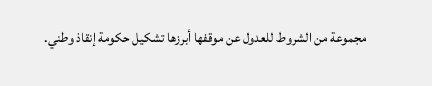مجموعة من الشروط للعدول عن موقفها أبرزها تشكيل حكومة إنقاذ وطني.